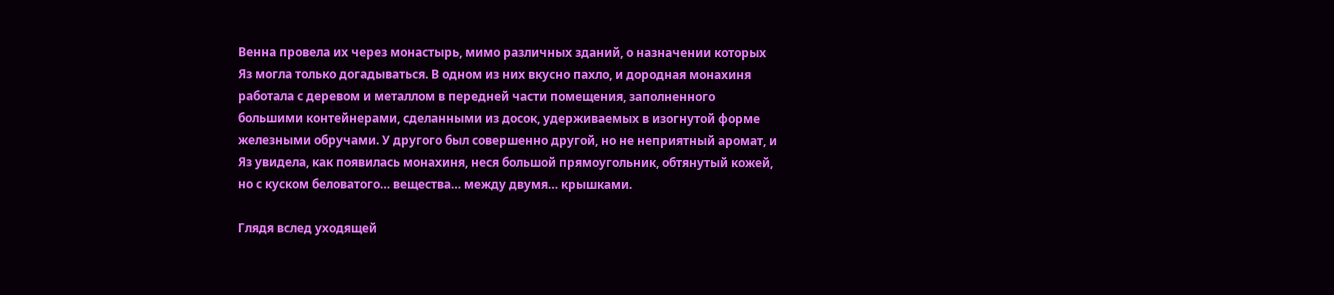Венна провела их через монастырь, мимо различных зданий, о назначении которых Яз могла только догадываться. В одном из них вкусно пахло, и дородная монахиня работала с деревом и металлом в передней части помещения, заполненного большими контейнерами, сделанными из досок, удерживаемых в изогнутой форме железными обручами. У другого был совершенно другой, но не неприятный аромат, и Яз увидела, как появилась монахиня, неся большой прямоугольник, обтянутый кожей, но с куском беловатого… вещества… между двумя… крышками.

Глядя вслед уходящей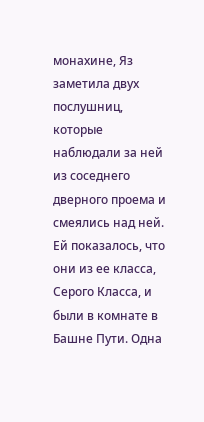монахине, Яз заметила двух послушниц, которые наблюдали за ней из соседнего дверного проема и смеялись над ней. Ей показалось, что они из ее класса, Серого Класса, и были в комнате в Башне Пути. Одна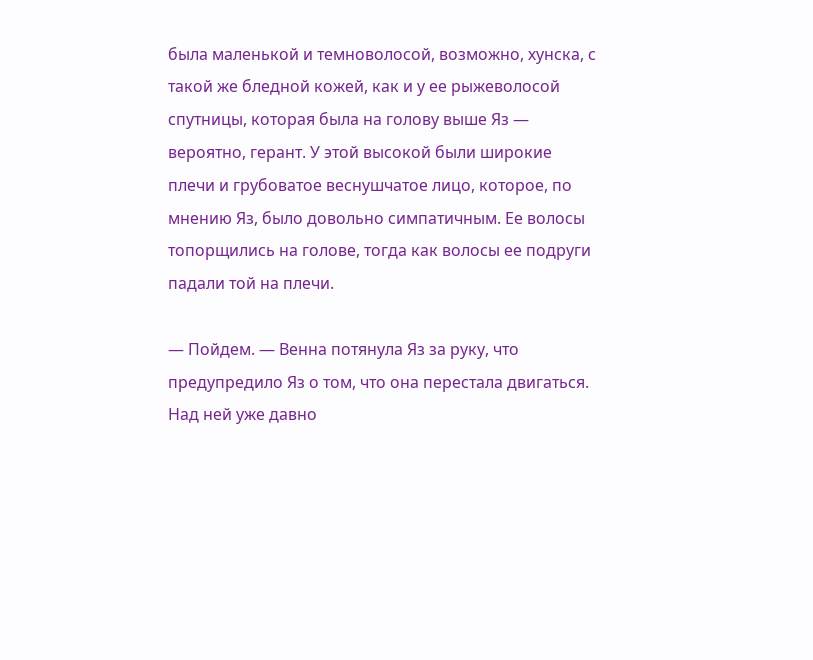была маленькой и темноволосой, возможно, хунска, с такой же бледной кожей, как и у ее рыжеволосой спутницы, которая была на голову выше Яз — вероятно, герант. У этой высокой были широкие плечи и грубоватое веснушчатое лицо, которое, по мнению Яз, было довольно симпатичным. Ее волосы топорщились на голове, тогда как волосы ее подруги падали той на плечи.

— Пойдем. — Венна потянула Яз за руку, что предупредило Яз о том, что она перестала двигаться. Над ней уже давно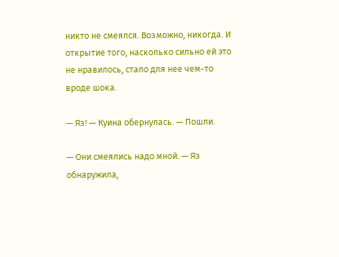никто не смеялся. Возможно, никогда. И открытие того, насколько сильно ей это не нравилось, стало для нее чем-то вроде шока.

— Яз! — Куина обернулась. — Пошли.

— Они смеялись надо мной. — Яз обнаружила,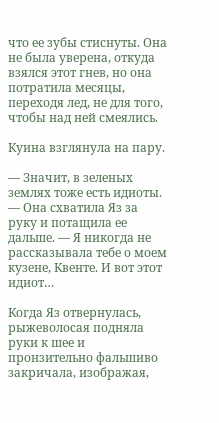что ее зубы стиснуты. Она не была уверена, откуда взялся этот гнев, но она потратила месяцы, переходя лед, не для того, чтобы над ней смеялись.

Куина взглянула на пару.

— Значит, в зеленых землях тоже есть идиоты. — Она схватила Яз за руку и потащила ее дальше. — Я никогда не рассказывала тебе о моем кузене, Квенте. И вот этот идиот…

Когда Яз отвернулась, рыжеволосая подняла руки к шее и пронзительно фальшиво закричала, изображая,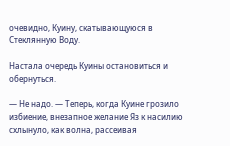очевидно, Куину, скатывающуюся в Стеклянную Воду.

Настала очередь Куины остановиться и обернуться.

— Не надо. — Теперь, когда Куине грозило избиение, внезапное желание Яз к насилию схлынуло, как волна, рассеивая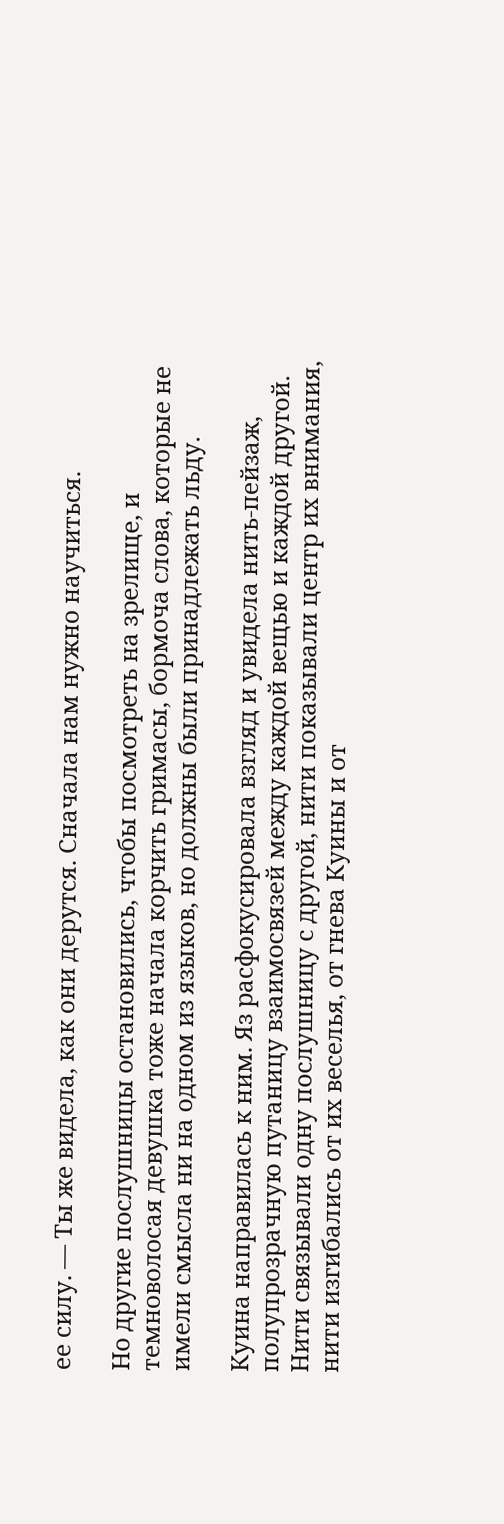ее силу. — Ты же видела, как они дерутся. Сначала нам нужно научиться.

Но другие послушницы остановились, чтобы посмотреть на зрелище, и темноволосая девушка тоже начала корчить гримасы, бормоча слова, которые не имели смысла ни на одном из языков, но должны были принадлежать льду.

Куина направилась к ним. Яз расфокусировала взгляд и увидела нить-пейзаж, полупрозрачную путаницу взаимосвязей между каждой вещью и каждой другой. Нити связывали одну послушницу с другой, нити показывали центр их внимания, нити изгибались от их веселья, от гнева Куины и от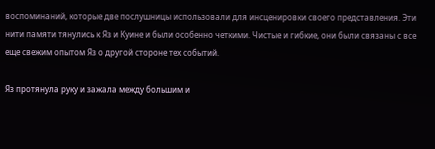воспоминаний, которые две послушницы использовали для инсценировки своего представления. Эти нити памяти тянулись к Яз и Куине и были особенно четкими. Чистые и гибкие, они были связаны с все еще свежим опытом Яз о другой стороне тех событий.

Яз протянула руку и зажала между большим и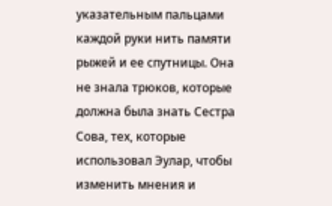указательным пальцами каждой руки нить памяти рыжей и ее спутницы. Она не знала трюков, которые должна была знать Сестра Сова, тех, которые использовал Эулар, чтобы изменить мнения и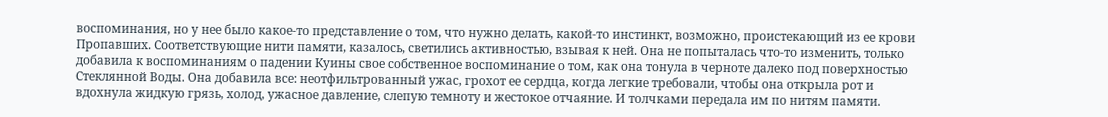воспоминания, но у нее было какое-то представление о том, что нужно делать, какой-то инстинкт, возможно, проистекающий из ее крови Пропавших. Соответствующие нити памяти, казалось, светились активностью, взывая к ней. Она не попыталась что-то изменить, только добавила к воспоминаниям о падении Куины свое собственное воспоминание о том, как она тонула в черноте далеко под поверхностью Стеклянной Воды. Она добавила все: неотфильтрованный ужас, грохот ее сердца, когда легкие требовали, чтобы она открыла рот и вдохнула жидкую грязь, холод, ужасное давление, слепую темноту и жестокое отчаяние. И толчками передала им по нитям памяти.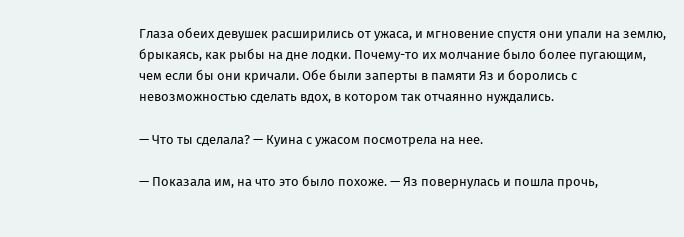Глаза обеих девушек расширились от ужаса, и мгновение спустя они упали на землю, брыкаясь, как рыбы на дне лодки. Почему-то их молчание было более пугающим, чем если бы они кричали. Обе были заперты в памяти Яз и боролись с невозможностью сделать вдох, в котором так отчаянно нуждались.

— Что ты сделала? — Куина с ужасом посмотрела на нее.

— Показала им, на что это было похоже. — Яз повернулась и пошла прочь,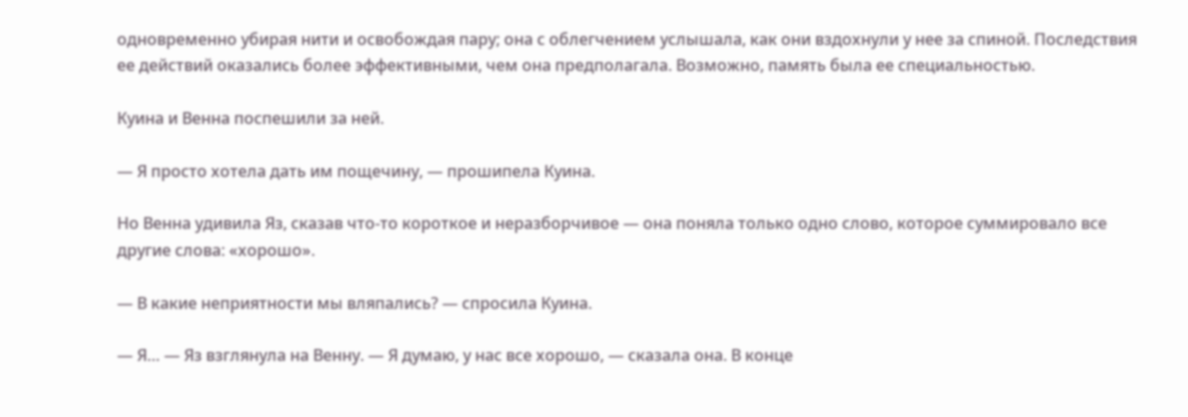одновременно убирая нити и освобождая пару; она с облегчением услышала, как они вздохнули у нее за спиной. Последствия ее действий оказались более эффективными, чем она предполагала. Возможно, память была ее специальностью.

Куина и Венна поспешили за ней.

— Я просто хотела дать им пощечину, — прошипела Куина.

Но Венна удивила Яз, сказав что-то короткое и неразборчивое — она поняла только одно слово, которое суммировало все другие слова: «хорошо».

— В какие неприятности мы вляпались? — спросила Куина.

— Я… — Яз взглянула на Венну. — Я думаю, у нас все хорошо, — сказала она. В конце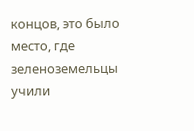концов, это было место, где зеленоземельцы учили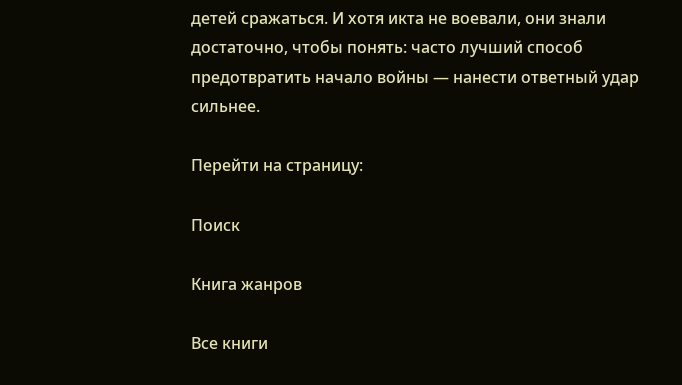детей сражаться. И хотя икта не воевали, они знали достаточно, чтобы понять: часто лучший способ предотвратить начало войны — нанести ответный удар сильнее.

Перейти на страницу:

Поиск

Книга жанров

Все книги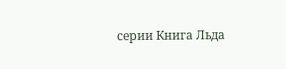серии Книга Льда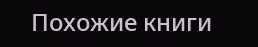Похожие книги